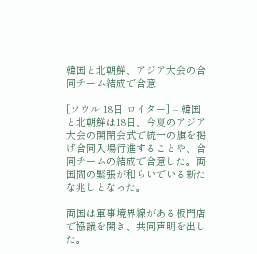韓国と北朝鮮、アジア大会の合同チーム結成で合意

[ソウル 18日 ロイター] – 韓国と北朝鮮は18日、今夏のアジア大会の開閉会式で統一の旗を掲げ合同入場行進することや、合同チームの結成で合意した。両国間の緊張が和らいでいる新たな兆しとなった。

両国は軍事境界線がある板門店で協議を開き、共同声明を出した。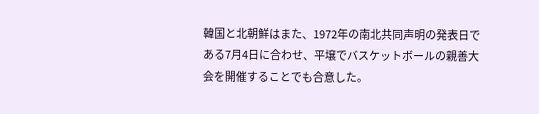韓国と北朝鮮はまた、1972年の南北共同声明の発表日である7月4日に合わせ、平壌でバスケットボールの親善大会を開催することでも合意した。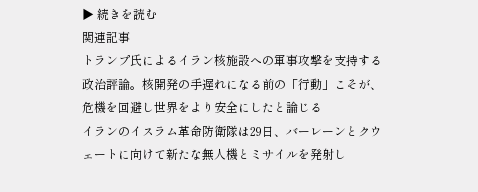▶ 続きを読む
関連記事
トランプ氏によるイラン核施設への軍事攻撃を支持する政治評論。核開発の手遅れになる前の「行動」こそが、危機を回避し世界をより安全にしたと論じる
イランのイスラム革命防衛隊は29日、バーレーンとクウェートに向けて新たな無人機とミサイルを発射し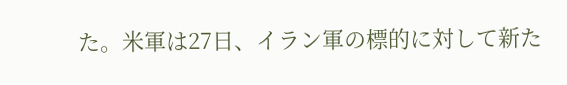た。米軍は27日、イラン軍の標的に対して新た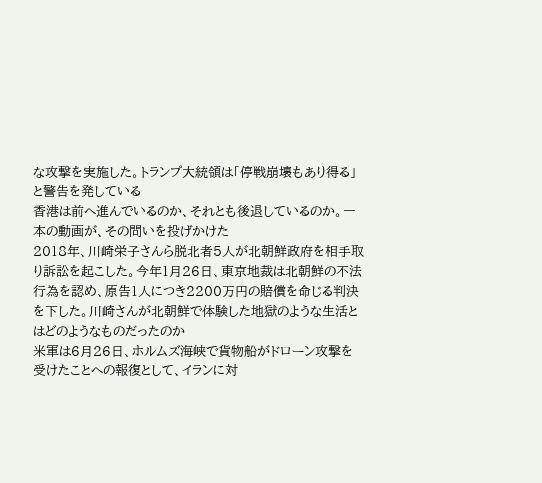な攻撃を実施した。トランプ大統領は「停戦崩壊もあり得る」と警告を発している
香港は前へ進んでいるのか、それとも後退しているのか。一本の動画が、その問いを投げかけた
2018年、川崎栄子さんら脱北者5人が北朝鮮政府を相手取り訴訟を起こした。今年1月26日、東京地裁は北朝鮮の不法行為を認め、原告1人につき2200万円の賠償を命じる判決を下した。川崎さんが北朝鮮で体験した地獄のような生活とはどのようなものだったのか
米軍は6月26日、ホルムズ海峡で貨物船がドローン攻撃を受けたことへの報復として、イランに対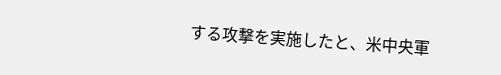する攻撃を実施したと、米中央軍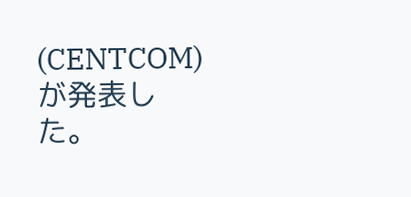(CENTCOM)が発表した。